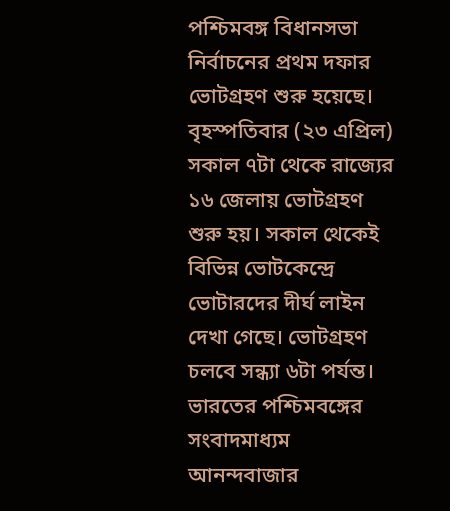পশ্চিমবঙ্গ বিধানসভা নির্বাচনের প্রথম দফার ভোটগ্রহণ শুরু হয়েছে। বৃহস্পতিবার (২৩ এপ্রিল) সকাল ৭টা থেকে রাজ্যের ১৬ জেলায় ভোটগ্রহণ শুরু হয়। সকাল থেকেই বিভিন্ন ভোটকেন্দ্রে ভোটারদের দীর্ঘ লাইন দেখা গেছে। ভোটগ্রহণ চলবে সন্ধ্যা ৬টা পর্যন্ত। ভারতের পশ্চিমবঙ্গের সংবাদমাধ্যম আনন্দবাজার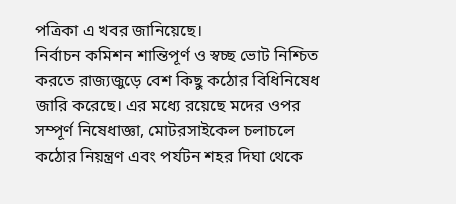পত্রিকা এ খবর জানিয়েছে।
নির্বাচন কমিশন শান্তিপূর্ণ ও স্বচ্ছ ভোট নিশ্চিত করতে রাজ্যজুড়ে বেশ কিছু কঠোর বিধিনিষেধ জারি করেছে। এর মধ্যে রয়েছে মদের ওপর সম্পূর্ণ নিষেধাজ্ঞা, মোটরসাইকেল চলাচলে কঠোর নিয়ন্ত্রণ এবং পর্যটন শহর দিঘা থেকে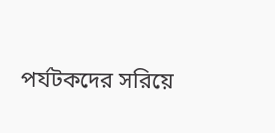পর্যটকদের সরিয়ে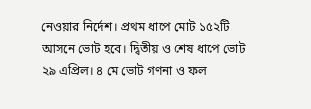নেওয়ার নির্দেশ। প্রথম ধাপে মোট ১৫২টি আসনে ভোট হবে। দ্বিতীয় ও শেষ ধাপে ভোট ২৯ এপ্রিল। ৪ মে ভোট গণনা ও ফল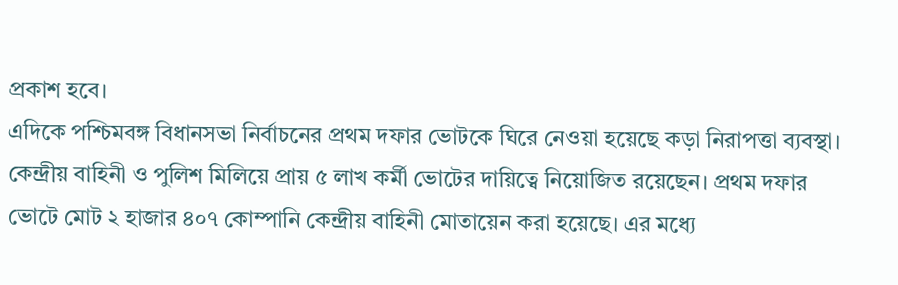প্রকাশ হবে।
এদিকে পশ্চিমবঙ্গ বিধানসভা নির্বাচনের প্রথম দফার ভোটকে ঘিরে নেওয়া হয়েছে কড়া নিরাপত্তা ব্যবস্থা। কেন্দ্রীয় বাহিনী ও পুলিশ মিলিয়ে প্রায় ৫ লাখ কর্মী ভোটের দায়িত্বে নিয়োজিত রয়েছেন। প্রথম দফার ভোটে মোট ২ হাজার ৪০৭ কোম্পানি কেন্দ্রীয় বাহিনী মোতায়েন করা হয়েছে। এর মধ্যে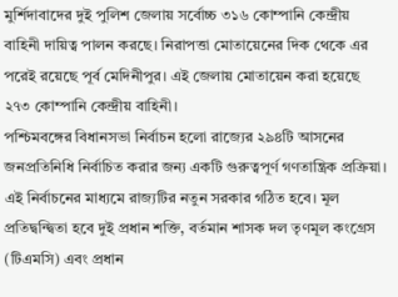মুর্শিদাবাদের দুই পুলিশ জেলায় সর্বোচ্চ ৩১৬ কোম্পানি কেন্দ্রীয় বাহিনী দায়িত্ব পালন করছে। নিরাপত্তা মোতায়েনের দিক থেকে এর পরেই রয়েছে পূর্ব মেদিনীপুর। এই জেলায় মোতায়েন করা হয়েছে ২৭৩ কোম্পানি কেন্দ্রীয় বাহিনী।
পশ্চিমবঙ্গের বিধানসভা নির্বাচন হলো রাজ্যের ২৯৪টি আসনের জনপ্রতিনিধি নির্বাচিত করার জন্য একটি গুরুত্বপূর্ণ গণতান্ত্রিক প্রক্রিয়া। এই নির্বাচনের মাধ্যমে রাজ্যটির নতুন সরকার গঠিত হবে। মূল প্রতিদ্বন্দ্বিতা হবে দুই প্রধান শক্তি, বর্তমান শাসক দল তৃণমূল কংগ্রেস (টিএমসি) এবং প্রধান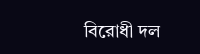বিরোধী দল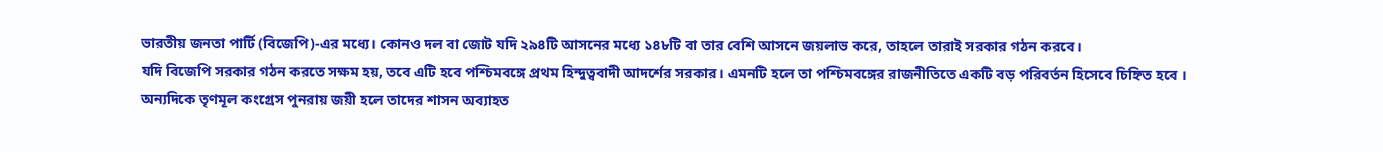ভারতীয় জনতা পার্টি (বিজেপি)-এর মধ্যে। কোনও দল বা জোট যদি ২৯৪টি আসনের মধ্যে ১৪৮টি বা তার বেশি আসনে জয়লাভ করে, তাহলে তারাই সরকার গঠন করবে।
যদি বিজেপি সরকার গঠন করতে সক্ষম হয়, তবে এটি হবে পশ্চিমবঙ্গে প্রথম হিন্দুত্ববাদী আদর্শের সরকার। এমনটি হলে তা পশ্চিমবঙ্গের রাজনীতিতে একটি বড় পরিবর্তন হিসেবে চিহ্নিত হবে । অন্যদিকে তৃণমূল কংগ্রেস পুনরায় জয়ী হলে তাদের শাসন অব্যাহত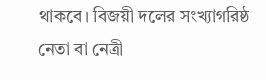থাকবে। বিজয়ী দলের সংখ্যাগরিষ্ঠ নেতা বা নেত্রী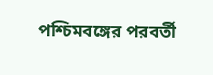পশ্চিমবঙ্গের পরবর্তী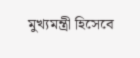মুখ্যমন্ত্রী হিসেবে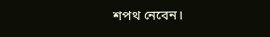শপথ নেবেন।